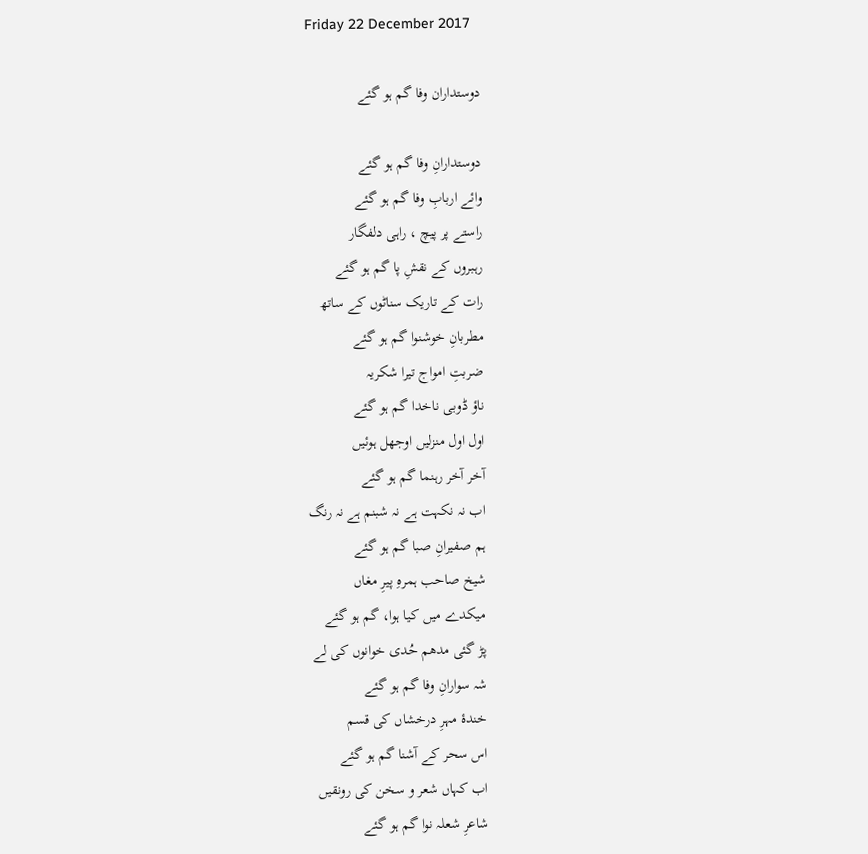Friday 22 December 2017

دوستداران وفا گم ہو گئے

دوستدارانِ وفا گم ہو گئے
وائے اربابِ وفا گم ہو گئے
راستے پر پیچ ، راہی دلفگار
رہبروں کے نقشِ پا گم ہو گئے
رات کے تاریک سناٹوں کے ساتھ
مطربانِ خوشنوا گم ہو گئے
ضربتِ امواج تیرا شکریہ
ناؤ ڈوبی ناخدا گم ہو گئے
اول اول منزلیں اوجھل ہوئیں
آخر آخر رہنما گم ہو گئے
اب نہ نکہت ہے نہ شبنم ہے نہ رنگ
ہم صفیرانِ صبا گم ہو گئے
شیخ صاحب ہمرہِ پیرِ مغاں
میکدے میں کیا ہوا، گم ہو گئے
پڑ گئی مدھم حُدی خوانوں کی لے
شہ سوارانِ وفا گم ہو گئے
خندۂ مہرِ درخشاں کی قسم
اس سحر کے آشنا گم ہو گئے
اب کہاں شعر و سخن کی رونقیں
شاعرِ شعلہ نوا گم ہو گئے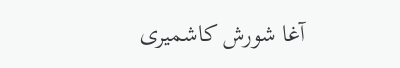آغا شورش کاشمیری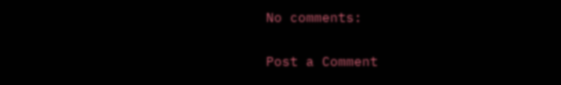No comments:

Post a Comment